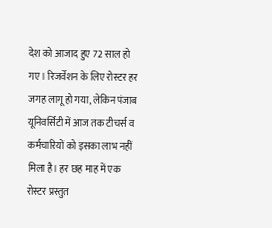देश को आजाद हुए 72 साल हो गए। रिजर्वेशन के लिए रोस्टर हर जगह लागू हो गया, लेकिन पंजाब यूनिवर्सिटी में आज तक टीचर्स व कर्मचारियों को इसका लाभ नहीं मिला है। हर छह माह में एक रोस्टर प्रस्तुत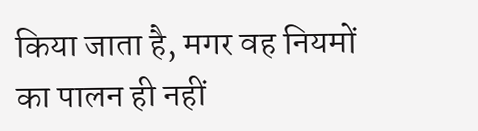किया जाता है, मगर वह नियमों का पालन ही नहीं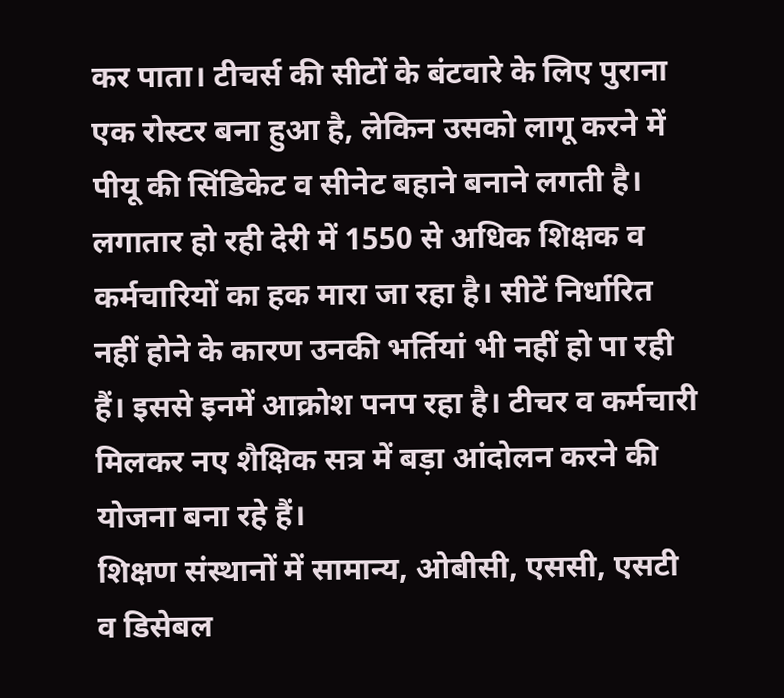कर पाता। टीचर्स की सीटों के बंटवारे के लिए पुराना एक रोस्टर बना हुआ है, लेकिन उसको लागू करने में पीयू की सिंडिकेट व सीनेट बहाने बनाने लगती है।
लगातार हो रही देरी में 1550 से अधिक शिक्षक व कर्मचारियों का हक मारा जा रहा है। सीटें निर्धारित नहीं होने के कारण उनकी भर्तियां भी नहीं हो पा रही हैं। इससे इनमें आक्रोश पनप रहा है। टीचर व कर्मचारी मिलकर नए शैक्षिक सत्र में बड़ा आंदोलन करने की योजना बना रहे हैं।
शिक्षण संस्थानों में सामान्य, ओबीसी, एससी, एसटी व डिसेबल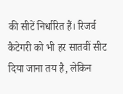की सीटें निर्धारित हैं। रिजर्व कैटेगरी को भी हर सातवीं सीट दिया जाना तय है, लेकिन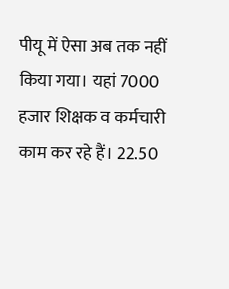पीयू में ऐसा अब तक नहीं किया गया। यहां 7000 हजार शिक्षक व कर्मचारी काम कर रहे हैं। 22.50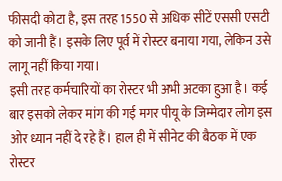फीसदी कोटा है, इस तरह 1550 से अधिक सीटें एससी एसटी को जानी हैं। इसके लिए पूर्व में रोस्टर बनाया गया, लेकिन उसे लागू नहीं किया गया।
इसी तरह कर्मचारियों का रोस्टर भी अभी अटका हुआ है। कई बार इसको लेकर मांग की गई मगर पीयू के जिम्मेदार लोग इस ओर ध्यान नहीं दे रहे हैं। हाल ही में सीनेट की बैठक में एक रोस्टर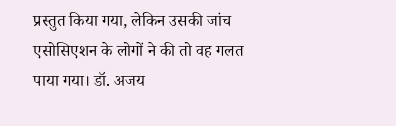प्रस्तुत किया गया, लेकिन उसकी जांच एसोसिएशन के लोगों ने की तो वह गलत पाया गया। डॉ. अजय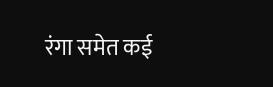रंगा समेत कई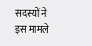सदस्यों ने इस मामले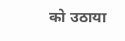को उठाया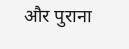और पुराना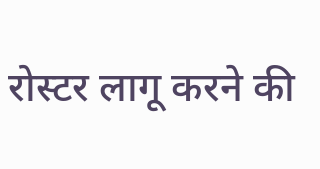रोस्टर लागू करने की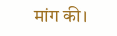मांग की।